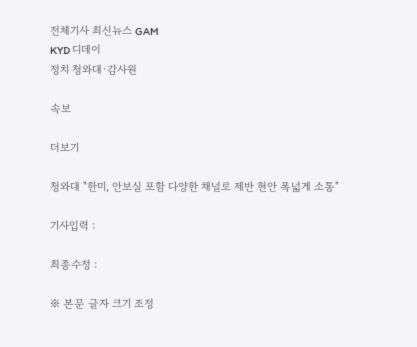전체기사 최신뉴스 GAM
KYD 디데이
정치 청와대·감사원

속보

더보기

청와대 "한미, 안보실 포함 다양한 채널로 제반 현안 폭넓게 소통"

기사입력 :

최종수정 :

※ 본문 글자 크기 조정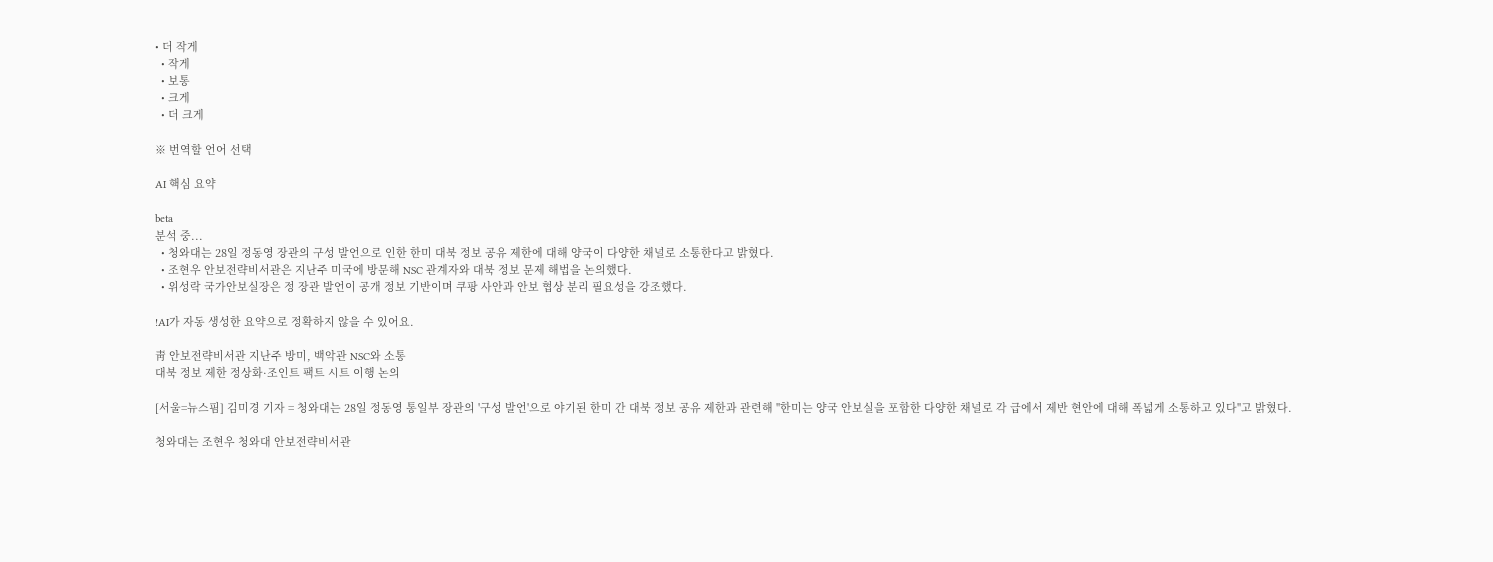• 더 작게
  • 작게
  • 보통
  • 크게
  • 더 크게

※ 번역할 언어 선택

AI 핵심 요약

beta
분석 중...
  • 청와대는 28일 정동영 장관의 구성 발언으로 인한 한미 대북 정보 공유 제한에 대해 양국이 다양한 채널로 소통한다고 밝혔다.
  • 조현우 안보전략비서관은 지난주 미국에 방문해 NSC 관계자와 대북 정보 문제 해법을 논의했다.
  • 위성락 국가안보실장은 정 장관 발언이 공개 정보 기반이며 쿠팡 사안과 안보 협상 분리 필요성을 강조했다.

!AI가 자동 생성한 요약으로 정확하지 않을 수 있어요.

靑 안보전략비서관 지난주 방미, 백악관 NSC와 소통
대북 정보 제한 정상화·조인트 팩트 시트 이행 논의

[서울=뉴스핌] 김미경 기자 = 청와대는 28일 정동영 통일부 장관의 '구성 발언'으로 야기된 한미 간 대북 정보 공유 제한과 관련해 "한미는 양국 안보실을 포함한 다양한 채널로 각 급에서 제반 현안에 대해 폭넓게 소통하고 있다"고 밝혔다.

청와대는 조현우 청와대 안보전략비서관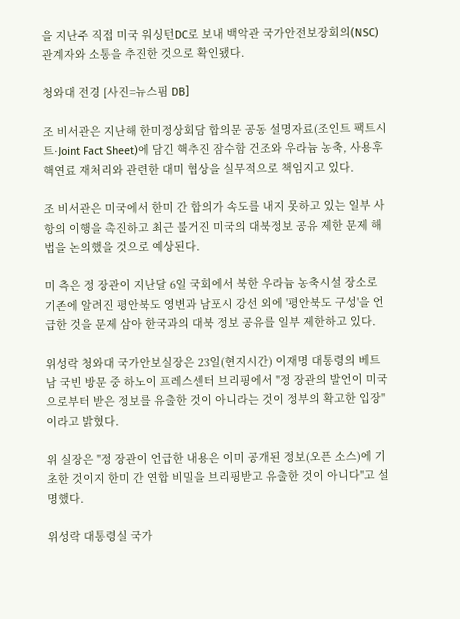을 지난주 직접 미국 워싱턴DC로 보내 백악관 국가안전보장회의(NSC) 관계자와 소통을 추진한 것으로 확인됐다.

청와대 전경 [사진=뉴스핌 DB]

조 비서관은 지난해 한미정상회담 합의문 공동 설명자료(조인트 팩트시트·Joint Fact Sheet)에 담긴 핵추진 잠수함 건조와 우라늄 농축, 사용후 핵연료 재처리와 관련한 대미 협상을 실무적으로 책임지고 있다.

조 비서관은 미국에서 한미 간 합의가 속도를 내지 못하고 있는 일부 사항의 이행을 촉진하고 최근 불거진 미국의 대북정보 공유 제한 문제 해법을 논의했을 것으로 예상된다.

미 측은 정 장관이 지난달 6일 국회에서 북한 우라늄 농축시설 장소로 기존에 알려진 평안북도 영변과 남포시 강선 외에 '평안북도 구성'을 언급한 것을 문제 삼아 한국과의 대북 정보 공유를 일부 제한하고 있다.

위성락 청와대 국가안보실장은 23일(현지시간) 이재명 대통령의 베트남 국빈 방문 중 하노이 프레스센터 브리핑에서 "정 장관의 발언이 미국으로부터 받은 정보를 유출한 것이 아니라는 것이 정부의 확고한 입장"이라고 밝혔다.

위 실장은 "정 장관이 언급한 내용은 이미 공개된 정보(오픈 소스)에 기초한 것이지 한미 간 연합 비밀을 브리핑받고 유출한 것이 아니다"고 설명했다.

위성락 대통령실 국가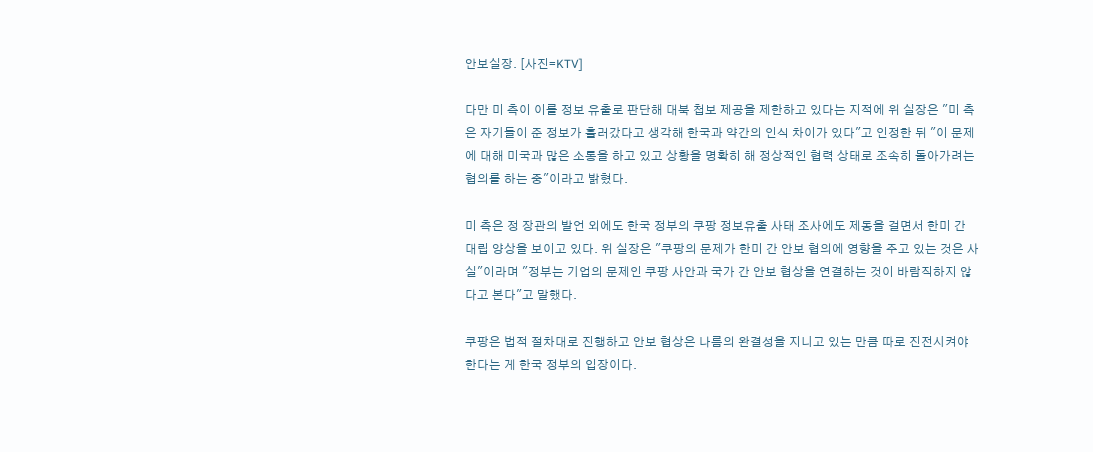안보실장. [사진=KTV]

다만 미 측이 이를 정보 유출로 판단해 대북 첩보 제공을 제한하고 있다는 지적에 위 실장은 "미 측은 자기들이 준 정보가 흘러갔다고 생각해 한국과 약간의 인식 차이가 있다"고 인정한 뒤 "이 문제에 대해 미국과 많은 소통을 하고 있고 상황을 명확히 해 정상적인 협력 상태로 조속히 돌아가려는 협의를 하는 중"이라고 밝혔다.

미 측은 정 장관의 발언 외에도 한국 정부의 쿠팡 정보유출 사태 조사에도 제동을 걸면서 한미 간 대립 양상을 보이고 있다. 위 실장은 "쿠팡의 문제가 한미 간 안보 협의에 영향을 주고 있는 것은 사실"이라며 "정부는 기업의 문제인 쿠팡 사안과 국가 간 안보 협상을 연결하는 것이 바람직하지 않다고 본다"고 말했다.

쿠팡은 법적 절차대로 진행하고 안보 협상은 나름의 완결성을 지니고 있는 만큼 따로 진전시켜야 한다는 게 한국 정부의 입장이다.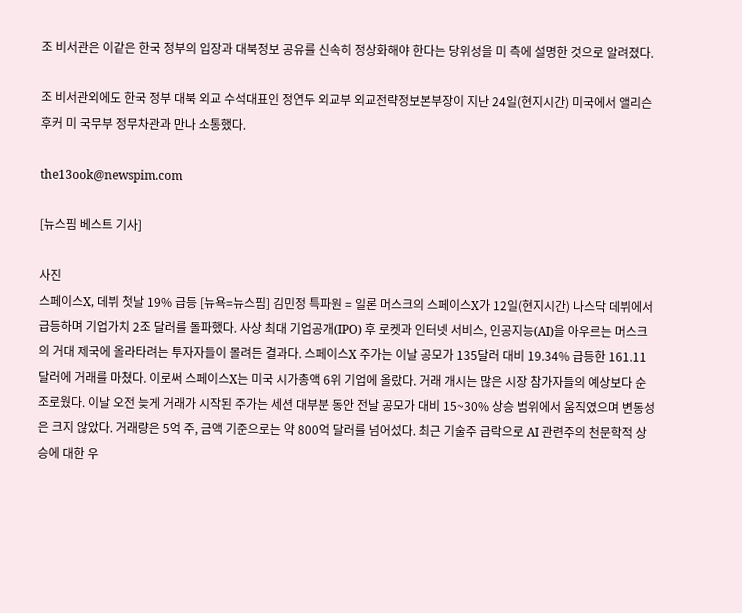조 비서관은 이같은 한국 정부의 입장과 대북정보 공유를 신속히 정상화해야 한다는 당위성을 미 측에 설명한 것으로 알려졌다.

조 비서관외에도 한국 정부 대북 외교 수석대표인 정연두 외교부 외교전략정보본부장이 지난 24일(현지시간) 미국에서 앨리슨 후커 미 국무부 정무차관과 만나 소통했다.

the13ook@newspim.com

[뉴스핌 베스트 기사]

사진
스페이스X, 데뷔 첫날 19% 급등 [뉴욕=뉴스핌] 김민정 특파원 = 일론 머스크의 스페이스X가 12일(현지시간) 나스닥 데뷔에서 급등하며 기업가치 2조 달러를 돌파했다. 사상 최대 기업공개(IPO) 후 로켓과 인터넷 서비스, 인공지능(AI)을 아우르는 머스크의 거대 제국에 올라타려는 투자자들이 몰려든 결과다. 스페이스X 주가는 이날 공모가 135달러 대비 19.34% 급등한 161.11달러에 거래를 마쳤다. 이로써 스페이스X는 미국 시가총액 6위 기업에 올랐다. 거래 개시는 많은 시장 참가자들의 예상보다 순조로웠다. 이날 오전 늦게 거래가 시작된 주가는 세션 대부분 동안 전날 공모가 대비 15~30% 상승 범위에서 움직였으며 변동성은 크지 않았다. 거래량은 5억 주, 금액 기준으로는 약 800억 달러를 넘어섰다. 최근 기술주 급락으로 AI 관련주의 천문학적 상승에 대한 우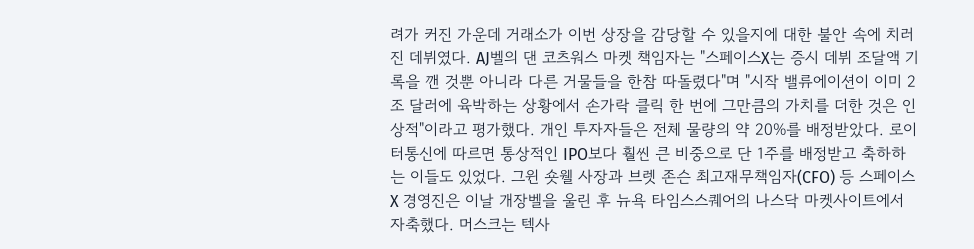려가 커진 가운데 거래소가 이번 상장을 감당할 수 있을지에 대한 불안 속에 치러진 데뷔였다. AJ벨의 댄 코츠워스 마켓 책임자는 "스페이스X는 증시 데뷔 조달액 기록을 깬 것뿐 아니라 다른 거물들을 한참 따돌렸다"며 "시작 밸류에이션이 이미 2조 달러에 육박하는 상황에서 손가락 클릭 한 번에 그만큼의 가치를 더한 것은 인상적"이라고 평가했다. 개인 투자자들은 전체 물량의 약 20%를 배정받았다. 로이터통신에 따르면 통상적인 IPO보다 훨씬 큰 비중으로 단 1주를 배정받고 축하하는 이들도 있었다. 그윈 숏웰 사장과 브렛 존슨 최고재무책임자(CFO) 등 스페이스X 경영진은 이날 개장벨을 울린 후 뉴욕 타임스스퀘어의 나스닥 마켓사이트에서 자축했다. 머스크는 텍사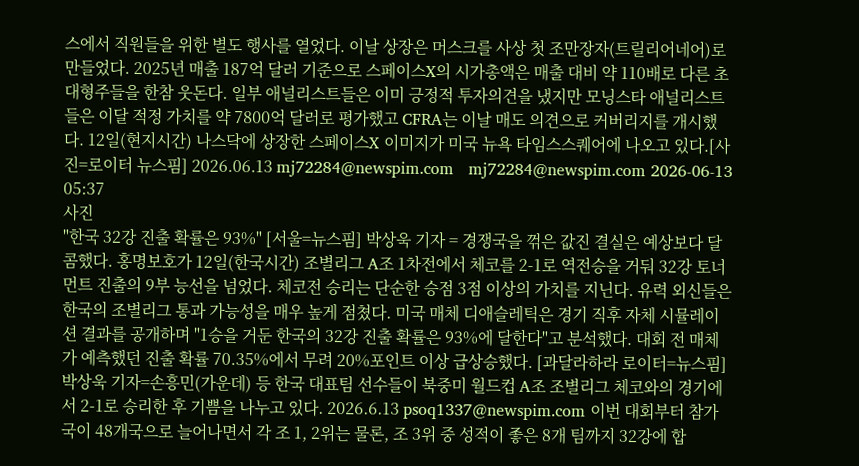스에서 직원들을 위한 별도 행사를 열었다. 이날 상장은 머스크를 사상 첫 조만장자(트릴리어네어)로 만들었다. 2025년 매출 187억 달러 기준으로 스페이스X의 시가총액은 매출 대비 약 110배로 다른 초대형주들을 한참 웃돈다. 일부 애널리스트들은 이미 긍정적 투자의견을 냈지만 모닝스타 애널리스트들은 이달 적정 가치를 약 7800억 달러로 평가했고 CFRA는 이날 매도 의견으로 커버리지를 개시했다. 12일(현지시간) 나스닥에 상장한 스페이스X 이미지가 미국 뉴욕 타임스스퀘어에 나오고 있다.[사진=로이터 뉴스핌] 2026.06.13 mj72284@newspim.com   mj72284@newspim.com 2026-06-13 05:37
사진
"한국 32강 진출 확률은 93%" [서울=뉴스핌] 박상욱 기자 = 경쟁국을 꺾은 값진 결실은 예상보다 달콤했다. 홍명보호가 12일(한국시간) 조별리그 A조 1차전에서 체코를 2-1로 역전승을 거둬 32강 토너먼트 진출의 9부 능선을 넘었다. 체코전 승리는 단순한 승점 3점 이상의 가치를 지닌다. 유력 외신들은 한국의 조별리그 통과 가능성을 매우 높게 점쳤다. 미국 매체 디애슬레틱은 경기 직후 자체 시뮬레이션 결과를 공개하며 "1승을 거둔 한국의 32강 진출 확률은 93%에 달한다"고 분석했다. 대회 전 매체가 예측했던 진출 확률 70.35%에서 무려 20%포인트 이상 급상승했다. [과달라하라 로이터=뉴스핌] 박상욱 기자=손흥민(가운데) 등 한국 대표팀 선수들이 북중미 월드컵 A조 조별리그 체코와의 경기에서 2-1로 승리한 후 기쁨을 나누고 있다. 2026.6.13 psoq1337@newspim.com 이번 대회부터 참가국이 48개국으로 늘어나면서 각 조 1, 2위는 물론, 조 3위 중 성적이 좋은 8개 팀까지 32강에 합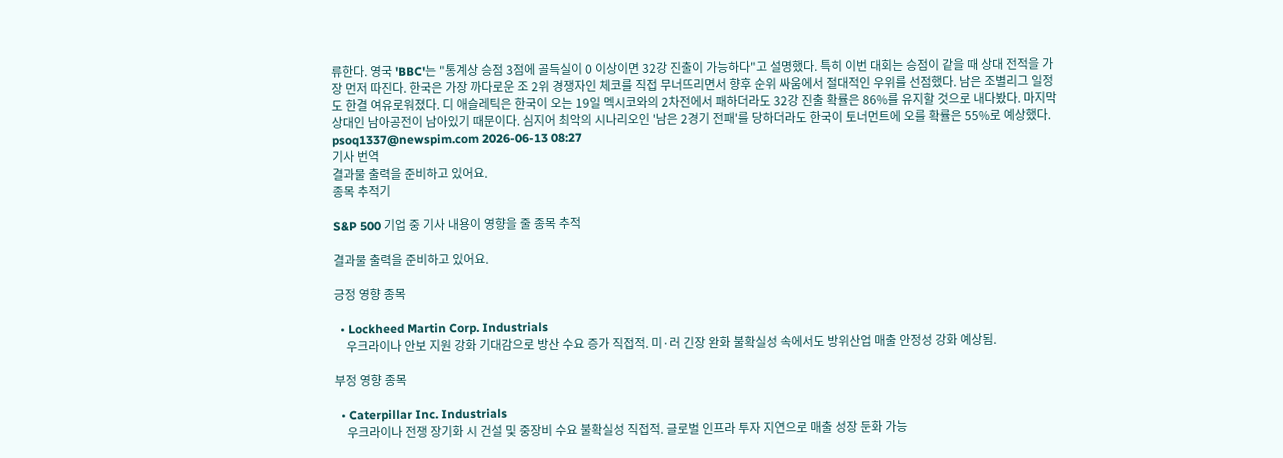류한다. 영국 'BBC'는 "통계상 승점 3점에 골득실이 0 이상이면 32강 진출이 가능하다"고 설명했다. 특히 이번 대회는 승점이 같을 때 상대 전적을 가장 먼저 따진다. 한국은 가장 까다로운 조 2위 경쟁자인 체코를 직접 무너뜨리면서 향후 순위 싸움에서 절대적인 우위를 선점했다. 남은 조별리그 일정도 한결 여유로워졌다. 디 애슬레틱은 한국이 오는 19일 멕시코와의 2차전에서 패하더라도 32강 진출 확률은 86%를 유지할 것으로 내다봤다. 마지막 상대인 남아공전이 남아있기 때문이다. 심지어 최악의 시나리오인 '남은 2경기 전패'를 당하더라도 한국이 토너먼트에 오를 확률은 55%로 예상했다. psoq1337@newspim.com 2026-06-13 08:27
기사 번역
결과물 출력을 준비하고 있어요.
종목 추적기

S&P 500 기업 중 기사 내용이 영향을 줄 종목 추적

결과물 출력을 준비하고 있어요.

긍정 영향 종목

  • Lockheed Martin Corp. Industrials
    우크라이나 안보 지원 강화 기대감으로 방산 수요 증가 직접적. 미·러 긴장 완화 불확실성 속에서도 방위산업 매출 안정성 강화 예상됨.

부정 영향 종목

  • Caterpillar Inc. Industrials
    우크라이나 전쟁 장기화 시 건설 및 중장비 수요 불확실성 직접적. 글로벌 인프라 투자 지연으로 매출 성장 둔화 가능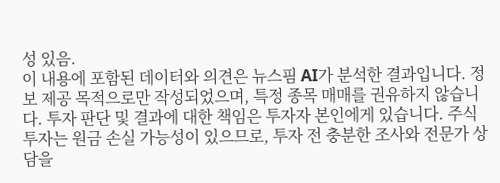성 있음.
이 내용에 포함된 데이터와 의견은 뉴스핌 AI가 분석한 결과입니다. 정보 제공 목적으로만 작성되었으며, 특정 종목 매매를 권유하지 않습니다. 투자 판단 및 결과에 대한 책임은 투자자 본인에게 있습니다. 주식 투자는 원금 손실 가능성이 있으므로, 투자 전 충분한 조사와 전문가 상담을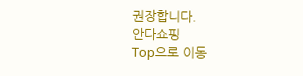권장합니다.
안다쇼핑
Top으로 이동